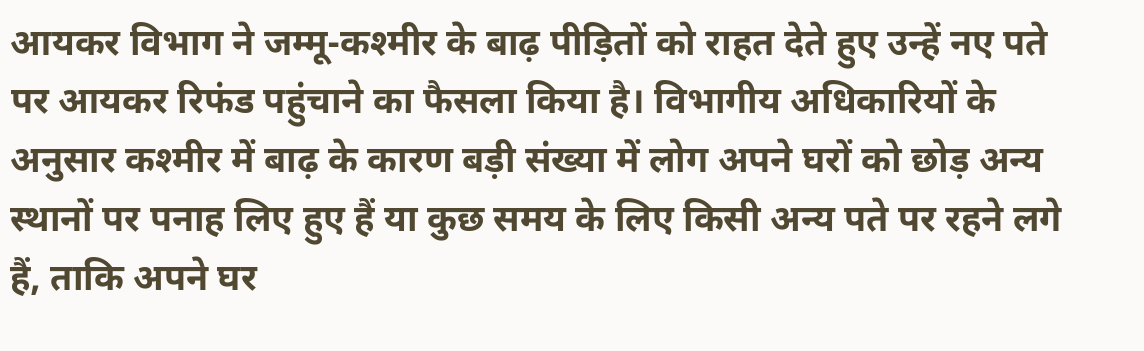आयकर विभाग ने जम्मू-कश्मीर के बाढ़ पीड़ितों को राहत देते हुए उन्हें नए पते पर आयकर रिफंड पहुंचाने का फैसला किया है। विभागीय अधिकारियों के अनुसार कश्मीर में बाढ़ के कारण बड़ी संख्या में लोग अपने घरों को छोड़ अन्य स्थानों पर पनाह लिए हुए हैं या कुछ समय के लिए किसी अन्य पते पर रहने लगे हैं, ताकि अपने घर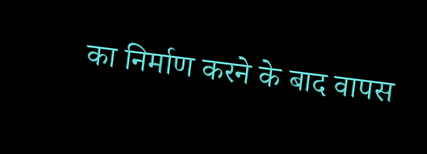का निर्माण करने के बाद वापस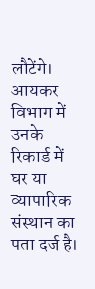लौटेंगे।
आयकर विभाग में उनके रिकार्ड में घर या व्यापारिक संस्थान का पता दर्ज है।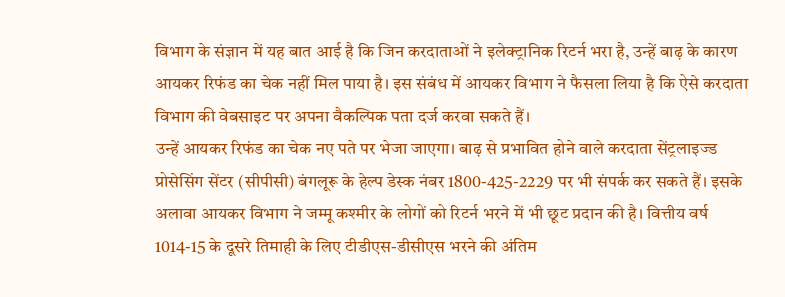विभाग के संज्ञान में यह बात आई है कि जिन करदाताओं ने इलेक्ट्रानिक रिटर्न भरा है, उन्हें बाढ़ के कारण आयकर रिफंड का चेक नहीं मिल पाया है। इस संबंध में आयकर विभाग ने फैसला लिया है कि ऐसे करदाता विभाग की वेबसाइट पर अपना वैकल्पिक पता दर्ज करवा सकते हैं।
उन्हें आयकर रिफंड का चेक नए पते पर भेजा जाएगा। बाढ़ से प्रभावित होने वाले करदाता सेंट्रलाइज्ड प्रोसेसिंग सेंटर (सीपीसी) बंगलूरू के हेल्प डेस्क नंबर 1800-425-2229 पर भी संपर्क कर सकते हैं। इसके अलावा आयकर विभाग ने जम्मू कश्मीर के लोगों को रिटर्न भरने में भी छूट प्रदान की है। वित्तीय वर्ष 1014-15 के दूसरे तिमाही के लिए टीडीएस-डीसीएस भरने की अंतिम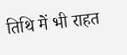तिथि में भी राहत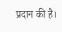प्रदान की है।